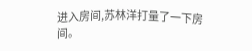进入房间,苏林洋打量了一下房间。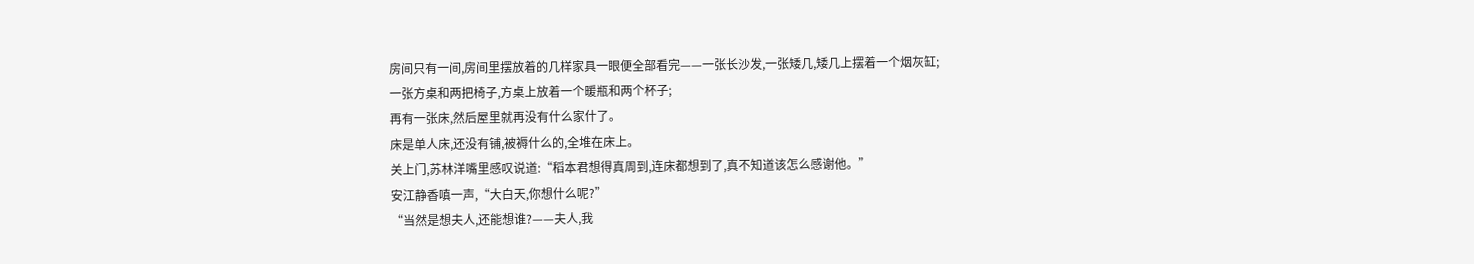房间只有一间,房间里摆放着的几样家具一眼便全部看完——一张长沙发,一张矮几,矮几上摆着一个烟灰缸;
一张方桌和两把椅子,方桌上放着一个暖瓶和两个杯子;
再有一张床,然后屋里就再没有什么家什了。
床是单人床,还没有铺,被褥什么的,全堆在床上。
关上门,苏林洋嘴里感叹说道:“稻本君想得真周到,连床都想到了,真不知道该怎么感谢他。”
安江静香嗔一声,“大白天,你想什么呢?”
“当然是想夫人,还能想谁?——夫人,我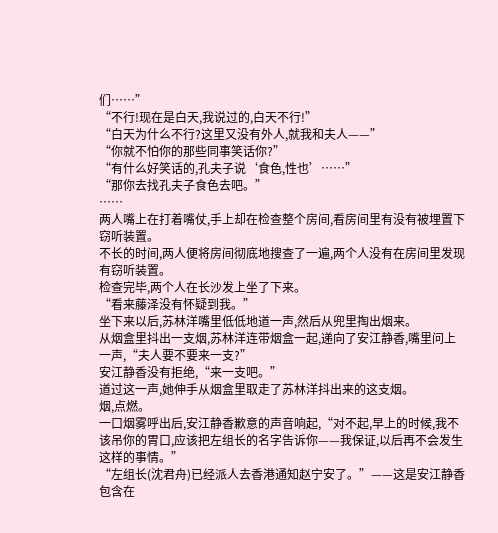们……”
“不行!现在是白天,我说过的,白天不行!”
“白天为什么不行?这里又没有外人,就我和夫人——”
“你就不怕你的那些同事笑话你?”
“有什么好笑话的,孔夫子说‘食色,性也’……”
“那你去找孔夫子食色去吧。”
……
两人嘴上在打着嘴仗,手上却在检查整个房间,看房间里有没有被埋置下窃听装置。
不长的时间,两人便将房间彻底地搜查了一遍,两个人没有在房间里发现有窃听装置。
检查完毕,两个人在长沙发上坐了下来。
“看来藤泽没有怀疑到我。”
坐下来以后,苏林洋嘴里低低地道一声,然后从兜里掏出烟来。
从烟盒里抖出一支烟,苏林洋连带烟盒一起,递向了安江静香,嘴里问上一声,“夫人要不要来一支?”
安江静香没有拒绝,“来一支吧。”
道过这一声,她伸手从烟盒里取走了苏林洋抖出来的这支烟。
烟,点燃。
一口烟雾呼出后,安江静香歉意的声音响起,“对不起,早上的时候,我不该吊你的胃口,应该把左组长的名字告诉你——我保证,以后再不会发生这样的事情。”
“左组长(沈君舟)已经派人去香港通知赵宁安了。”——这是安江静香包含在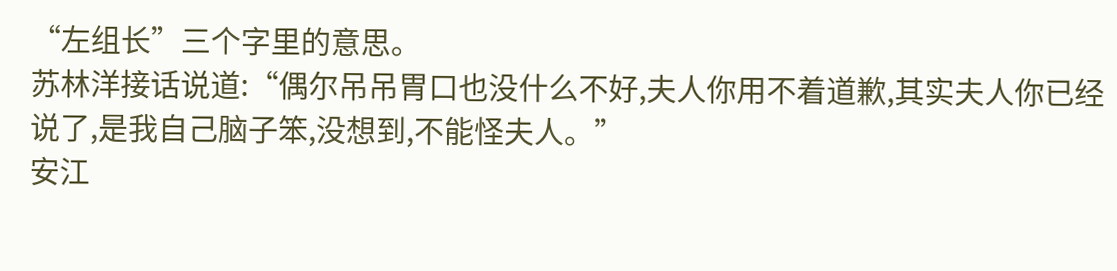“左组长”三个字里的意思。
苏林洋接话说道:“偶尔吊吊胃口也没什么不好,夫人你用不着道歉,其实夫人你已经说了,是我自己脑子笨,没想到,不能怪夫人。”
安江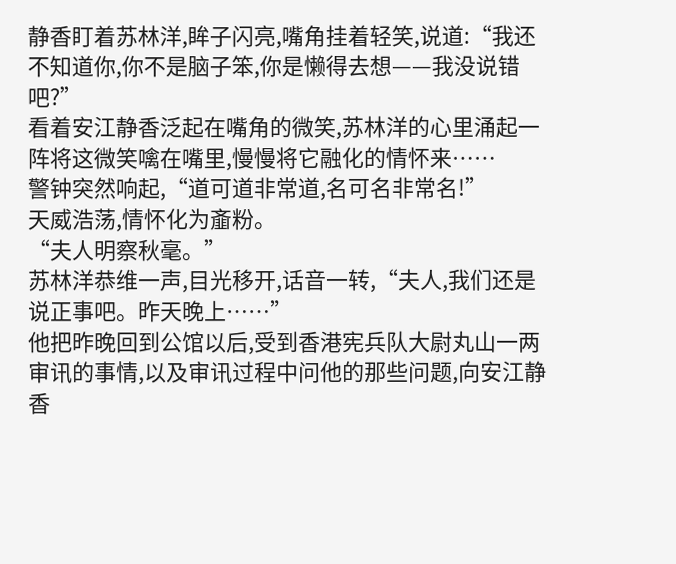静香盯着苏林洋,眸子闪亮,嘴角挂着轻笑,说道:“我还不知道你,你不是脑子笨,你是懒得去想——我没说错吧?”
看着安江静香泛起在嘴角的微笑,苏林洋的心里涌起一阵将这微笑噙在嘴里,慢慢将它融化的情怀来……
警钟突然响起,“道可道非常道,名可名非常名!”
天威浩荡,情怀化为齑粉。
“夫人明察秋毫。”
苏林洋恭维一声,目光移开,话音一转,“夫人,我们还是说正事吧。昨天晚上……”
他把昨晚回到公馆以后,受到香港宪兵队大尉丸山一两审讯的事情,以及审讯过程中问他的那些问题,向安江静香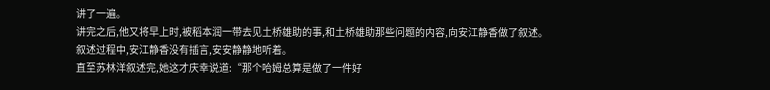讲了一遍。
讲完之后,他又将早上时,被稻本润一带去见土桥雄助的事,和土桥雄助那些问题的内容,向安江静香做了叙述。
叙述过程中,安江静香没有插言,安安静静地听着。
直至苏林洋叙述完,她这才庆幸说道:“那个哈姆总算是做了一件好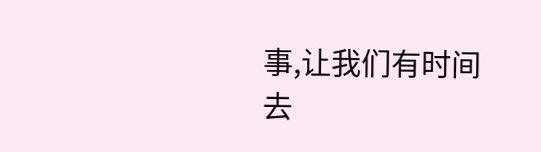事,让我们有时间去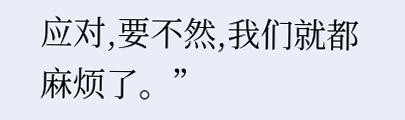应对,要不然,我们就都麻烦了。”